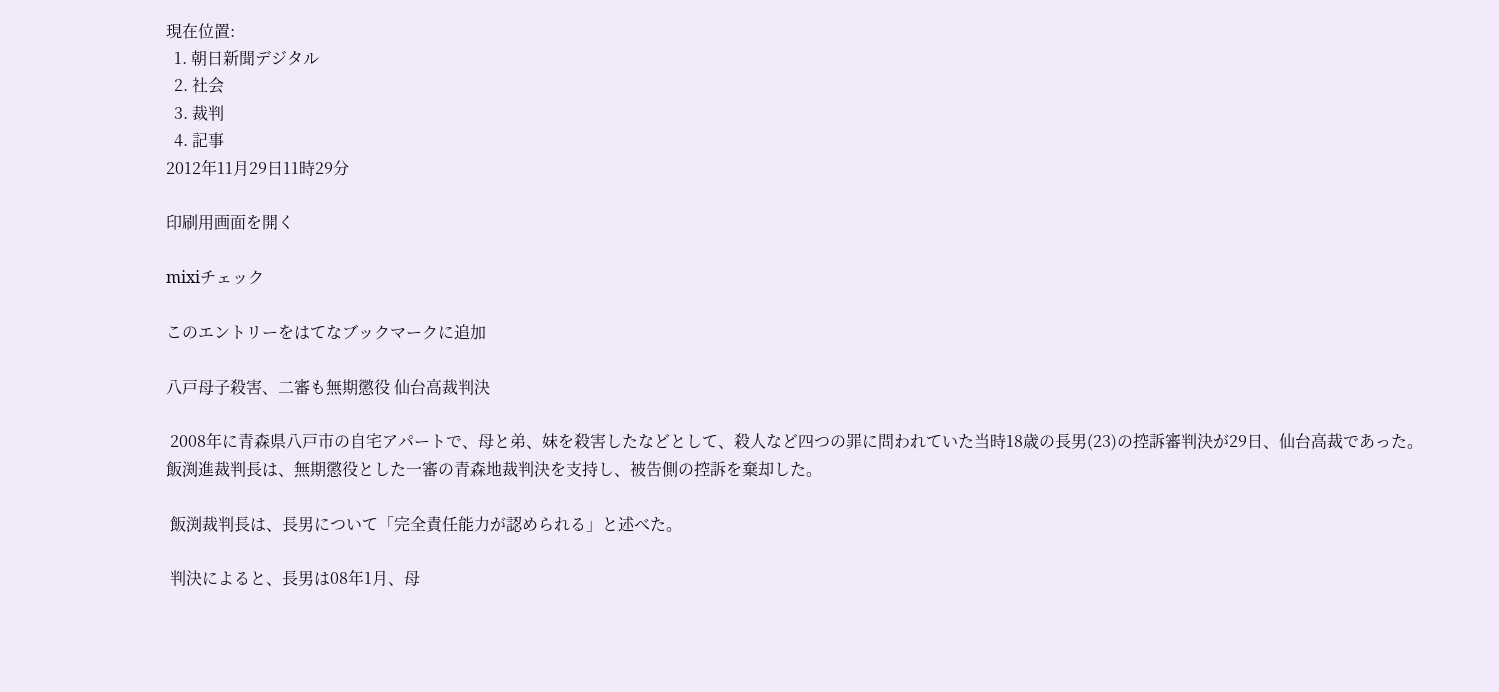現在位置:
  1. 朝日新聞デジタル
  2. 社会
  3. 裁判
  4. 記事
2012年11月29日11時29分

印刷用画面を開く

mixiチェック

このエントリーをはてなブックマークに追加

八戸母子殺害、二審も無期懲役 仙台高裁判決

 2008年に青森県八戸市の自宅アパートで、母と弟、妹を殺害したなどとして、殺人など四つの罪に問われていた当時18歳の長男(23)の控訴審判決が29日、仙台高裁であった。飯渕進裁判長は、無期懲役とした一審の青森地裁判決を支持し、被告側の控訴を棄却した。

 飯渕裁判長は、長男について「完全責任能力が認められる」と述べた。

 判決によると、長男は08年1月、母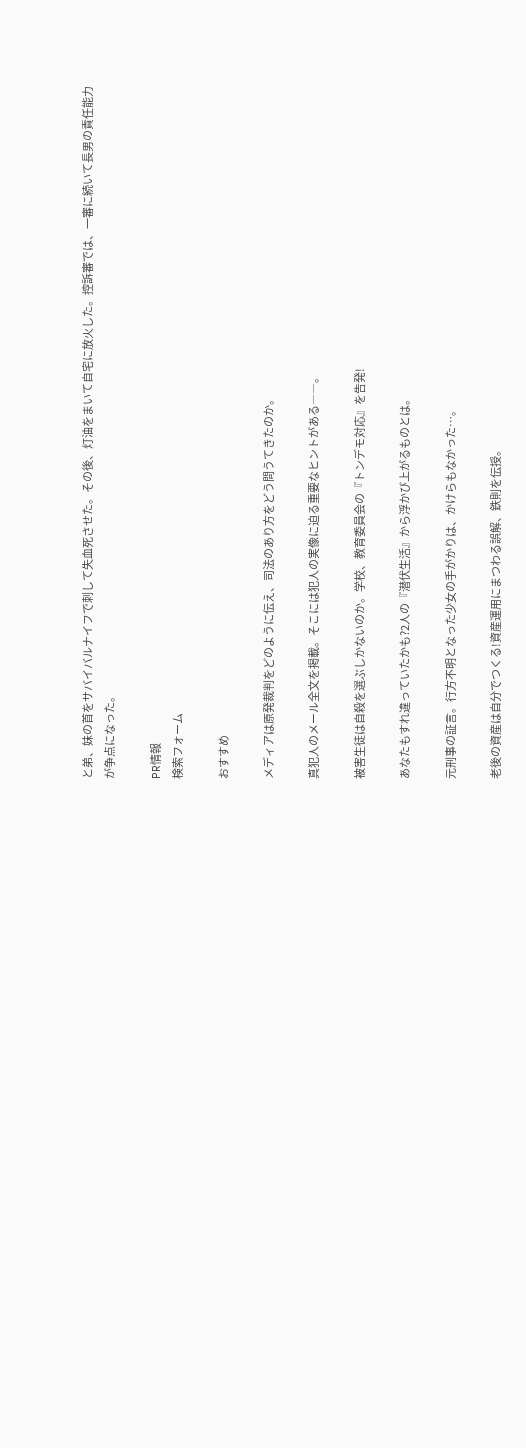と弟、妹の首をサバイバルナイフで刺して失血死させた。その後、灯油をまいて自宅に放火した。控訴審では、一審に続いて長男の責任能力が争点になった。

PR情報
検索フォーム

おすすめ

メディアは原発裁判をどのように伝え、司法のあり方をどう問うてきたのか。

真犯人のメール全文を掲載。そこには犯人の実像に迫る重要なヒントがある――。

被害生徒は自殺を選ぶしかないのか。学校、教育委員会の『トンデモ対応』を告発!

あなたもすれ違っていたかも?2人の『潜伏生活』から浮かび上がるものとは。

元刑事の証言。行方不明となった少女の手がかりは、かけらもなかった…。

老後の資産は自分でつくる!資産運用にまつわる誤解、鉄則を伝授。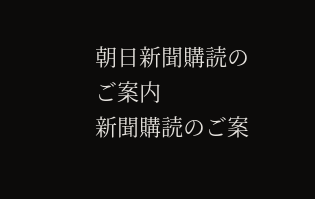朝日新聞購読のご案内
新聞購読のご案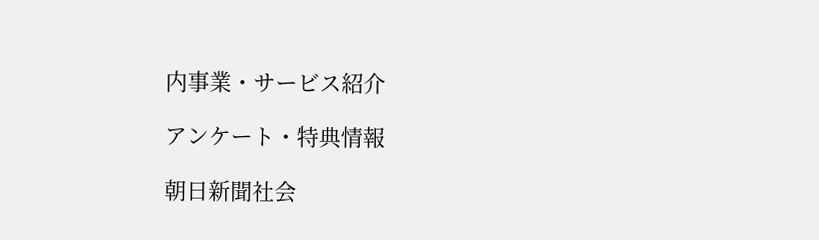内事業・サービス紹介

アンケート・特典情報

朝日新聞社会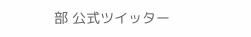部 公式ツイッター